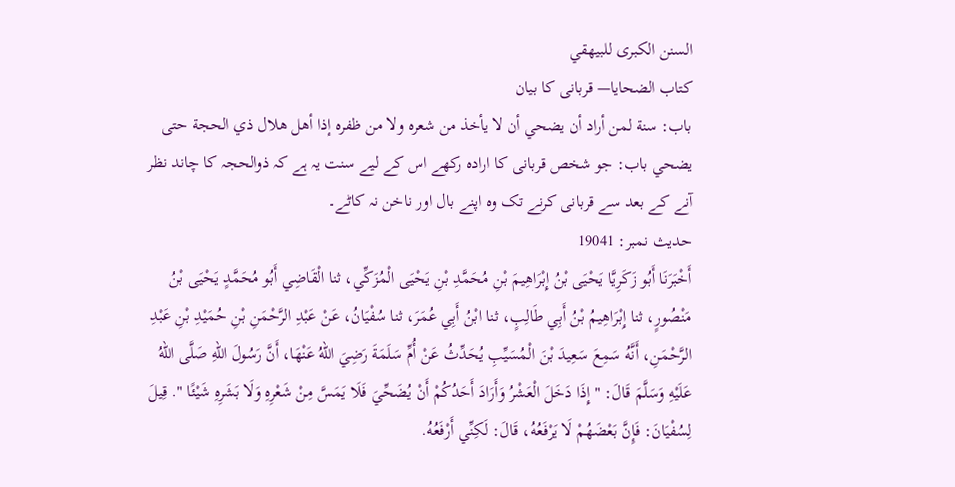السنن الكبرى للبيهقي
كتاب الضحايا— قربانى کا بیان
باب: سنة لمن أراد أن يضحي أن لا يأخذ من شعره ولا من ظفره إذا أهل هلال ذي الحجة حتى يضحي باب: جو شخص قربانی کا ارادہ رکھے اس کے لیے سنت یہ ہے کہ ذوالحجہ کا چاند نظر آنے کے بعد سے قربانی کرنے تک وہ اپنے بال اور ناخن نہ کاٹے۔
حدیث نمبر: 19041
أَخْبَرَنَا أَبُو زَكَرِيَّا يَحْيَى بْنُ إِبْرَاهِيمَ بْنِ مُحَمَّدِ بْنِ يَحْيَى الْمُزَكِّي، ثنا الْقَاضِي أَبُو مُحَمَّدٍ يَحْيَى بْنُ مَنْصُورٍ، ثنا إِبْرَاهِيمُ بْنُ أَبِي طَالِبٍ، ثنا ابْنُ أَبِي عُمَرَ، ثنا سُفْيَانُ، عَنْ عَبْدِ الرَّحْمَنِ بْنِ حُمَيْدِ بْنِ عَبْدِ الرَّحْمَنِ، أَنَّهُ سَمِعَ سَعِيدَ بْنَ الْمُسَيِّبِ يُحَدِّثُ عَنْ أُمِّ سَلَمَةَ رَضِيَ اللهُ عَنْهَا، أَنَّ رَسُولَ اللهِ صَلَّى اللهُ عَلَيْهِ وَسَلَّمَ قَالَ: " إِذَا دَخَلَ الْعَشْرُ وَأَرَادَ أَحَدُكُمْ أَنْ يُضَحِّيَ فَلَا يَمَسَّ مِنْ شَعْرِهِ وَلَا بَشَرِهِ شَيْئًا ". قِيلَ لِسُفْيَانَ: فَإِنَّ بَعْضَهُمْ لَا يَرْفَعُهُ، قَالَ: لَكِنِّي أَرْفَعُهُ.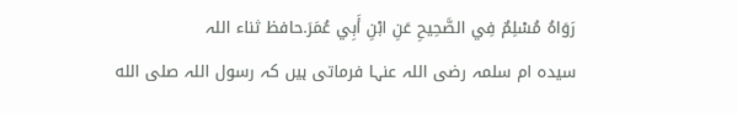رَوَاهُ مُسْلِمٌ فِي الصَّحِيحِ عَنِ ابْنِ أَبِي عُمَرَ.حافظ ثناء اللہ
سیدہ ام سلمہ رضی اللہ عنہا فرماتی ہیں کہ رسول اللہ صلى الله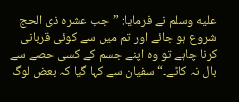عليه وسلم نے فرمایا: ”جب عشرہ ذی الحج شروع ہو جائے اور تم میں سے کوئی قربانی کرنا چاہے تو وہ اپنے جسم کے کسی حصے سے بال نہ کاٹے۔“ سفیان سے کہا گیا کہ بعض لوگ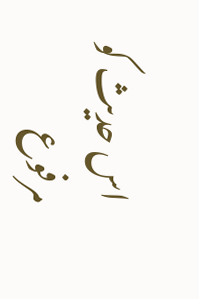اس حدیث کو مرفوع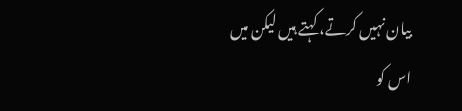بیان نہیں کرتے، کہتے ہیں لیکن میں اس کو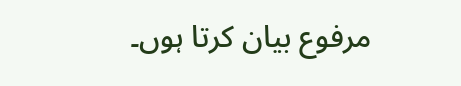مرفوع بیان کرتا ہوں۔